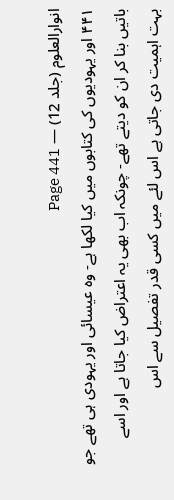انوارالعلوم (جلد 12) — Page 441
۴۴۱ اور یہودیوں کی کتابوں میں کیا لکھا ہے- وہ عیسائی اور یہودی ہی تھے جو باتیں بنا کر ان کو دیتے تھے- چونکہ اب بھی یہ اعتراض کیا جاتا ہے اور اسے بہت اہمیت دی جاتی ہے اس لئے میں کسی قدر تفصیل سے اس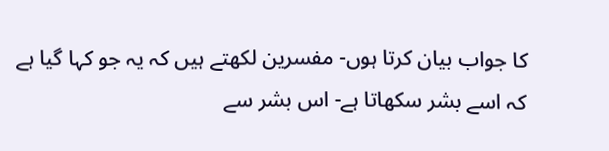کا جواب بیان کرتا ہوں- مفسرین لکھتے ہیں کہ یہ جو کہا گیا ہے کہ اسے بشر سکھاتا ہے- اس بشر سے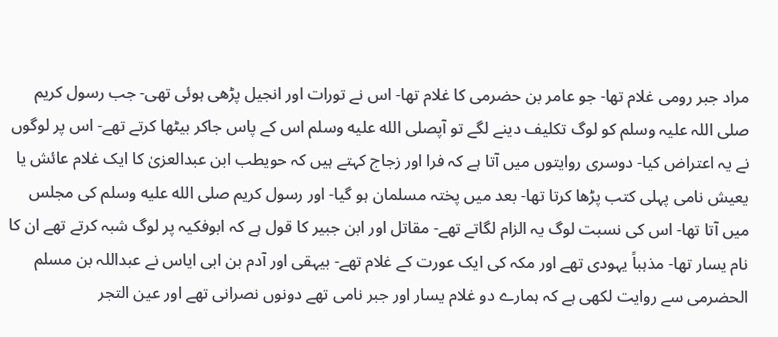مراد جبر رومی غلام تھا- جو عامر بن حضرمی کا غلام تھا- اس نے تورات اور انجیل پڑھی ہوئی تھی- جب رسول کریم صلی اللہ علیہ وسلم کو لوگ تکلیف دینے لگے تو آپصلى الله عليه وسلم اس کے پاس جاکر بیٹھا کرتے تھے- اس پر لوگوں نے یہ اعتراض کیا- دوسری روایتوں میں آتا ہے کہ فرا اور زجاج کہتے ہیں کہ حویطب ابن عبدالعزیٰ کا ایک غلام عائش یا یعیش نامی پہلی کتب پڑھا کرتا تھا- بعد میں پختہ مسلمان ہو گیا- اور رسول کریم صلى الله عليه وسلم کی مجلس میں آتا تھا- اس کی نسبت لوگ یہ الزام لگاتے تھے- مقاتل اور ابن جبیر کا قول ہے کہ ابوفکیہ پر لوگ شبہ کرتے تھے ان کا نام یسار تھا- مذہباً یہودی تھے اور مکہ کی ایک عورت کے غلام تھے- بیہقی اور آدم بن ابی ایاس نے عبداللہ بن مسلم الحضرمی سے روایت لکھی ہے کہ ہمارے دو غلام یسار اور جبر نامی تھے دونوں نصرانی تھے اور عین التجر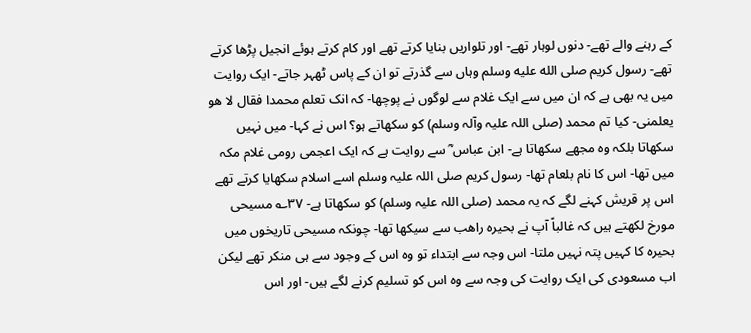کے رہنے والے تھے- دنوں لوہار تھے- اور تلواریں بنایا کرتے تھے اور کام کرتے ہوئے انجیل پڑھا کرتے تھے- رسول کریم صلى الله عليه وسلم وہاں سے گذرتے تو ان کے پاس ٹھہر جاتے- ایک روایت میں یہ بھی ہے کہ ان میں سے ایک غلام سے لوگوں نے پوچھا- کہ انک تعلم محمدا فقال لا ھو یعلمنی- کیا تم محمد (صلی اللہ علیہ وآلہ وسلم) کو سکھاتے ہو؟ اس نے کہا- میں نہیں سکھاتا بلکہ وہ مجھے سکھاتا ہے- ابن عباس ؓ سے روایت ہے کہ ایک اعجمی رومی غلام مکہ میں تھا- اس کا نام بلعام تھا- رسول کریم صلی اللہ علیہ وسلم اسے اسلام سکھایا کرتے تھے اس پر قریش کہنے لگے کہ یہ محمد (صلی اللہ علیہ وسلم) کو سکھاتا ہے- ۳۷؎ مسیحی مورخ لکھتے ہیں کہ غالباً آپ نے بحیرہ راھب سے سیکھا تھا- چونکہ مسیحی تاریخوں میں بحیرہ کا کہیں پتہ نہیں ملتا- اس وجہ سے ابتداء تو وہ اس کے وجود سے ہی منکر تھے لیکن اب مسعودی کی ایک روایت کی وجہ سے وہ اس کو تسلیم کرنے لگے ہیں- اور اس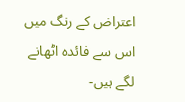اعتراض کے رنگ میں اس سے فائدہ اٹھانے لگے ہیں-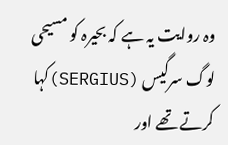وہ روایت یہ ہے کہ بحیرہ کو مسیحی لوگ سرگیس (SERGIUS)کہا کرتے تھے اور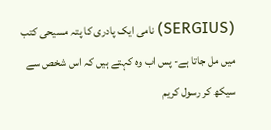(SERGIUS) نامی ایک پادری کا پتہ مسیحی کتب میں مل جاتا ہے- پس اب وہ کہتے ہیں کہ اس شخص سے سیکھ کر رسول کریم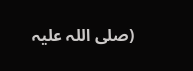(صلی اللہ علیہ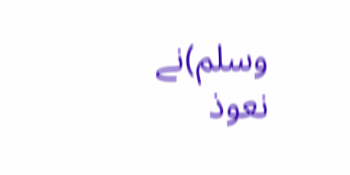وسلم)نے نعوذ